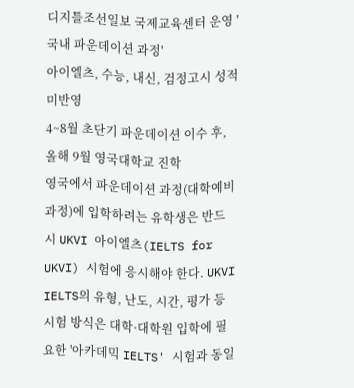디지틀조선일보 국제교육센터 운영 '국내 파운데이션 과정'
아이엘츠, 수능, 내신, 검정고시 성적 미반영
4~8월 초단기 파운데이션 이수 후, 올해 9월 영국대학교 진학
영국에서 파운데이션 과정(대학예비과정)에 입학하려는 유학생은 반드시 UKVI 아이엘츠(IELTS for UKVI) 시험에 응시해야 한다. UKVI IELTS의 유형, 난도, 시간, 평가 등 시험 방식은 대학·대학원 입학에 필요한 '아카데믹 IELTS' 시험과 동일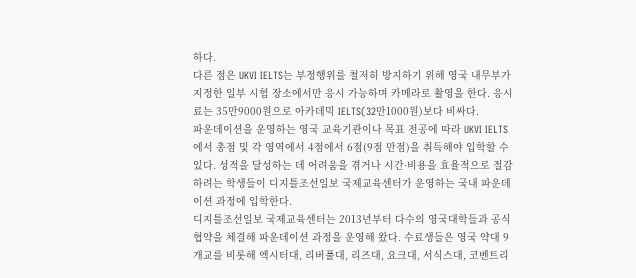하다.
다른 점은 UKVI IELTS는 부정행위를 철저히 방지하기 위해 영국 내무부가 지정한 일부 시험 장소에서만 응시 가능하며 카메라로 촬영을 한다. 응시료는 35만9000원으로 아카데믹 IELTS(32만1000원)보다 비싸다.
파운데이션을 운영하는 영국 교육기관이나 목표 전공에 따라 UKVI IELTS에서 총점 및 각 영역에서 4점에서 6점(9점 만점)을 취득해야 입학할 수 있다. 성적을 달성하는 데 어려움을 겪거나 시간·비용을 효율적으로 절감하려는 학생들이 디지틀조선일보 국제교육센터가 운영하는 국내 파운데이션 과정에 입학한다.
디지틀조선일보 국제교육센터는 2013년부터 다수의 영국대학들과 공식 협약을 체결해 파운데이션 과정을 운영해 왔다. 수료생들은 영국 약대 9개교를 비롯해 엑시터대, 리버풀대, 리즈대, 요크대, 서식스대, 코벤트리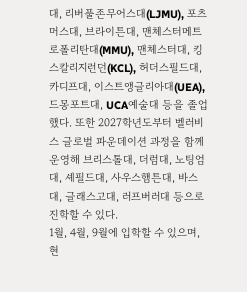대, 리버풀존무어스대(LJMU), 포츠머스대, 브라이튼대, 맨체스터메트로폴리탄대(MMU), 맨체스터대, 킹스칼리지런던(KCL), 허더스필드대, 카디프대, 이스트앵글리아대(UEA), 드몽포트대, UCA예술대 등을 졸업했다. 또한 2027학년도부터 벨러비스 글로벌 파운데이션 과정을 함께 운영해 브리스톨대, 더럼대, 노팅엄대, 셰필드대, 사우스햄튼대, 바스대, 글래스고대, 러프버러대 등으로 진학할 수 있다.
1월, 4월, 9월에 입학할 수 있으며, 현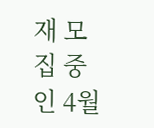재 모집 중인 4월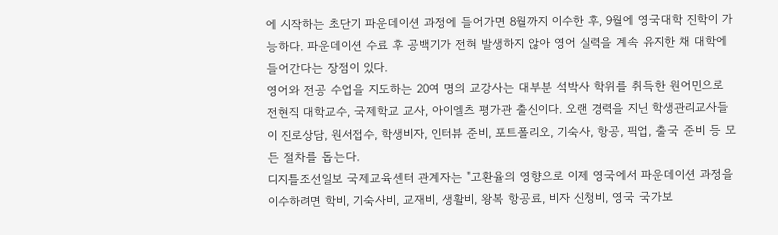에 시작하는 초단기 파운데이션 과정에 들어가면 8월까지 이수한 후, 9월에 영국대학 진학이 가능하다. 파운데이션 수료 후 공백기가 전혀 발생하지 않아 영어 실력을 계속 유지한 채 대학에 들어간다는 장점이 있다.
영어와 전공 수업을 지도하는 20여 명의 교강사는 대부분 석박사 학위를 취득한 원어민으로 전현직 대학교수, 국제학교 교사, 아이엘츠 평가관 출신이다. 오랜 경력을 지닌 학생관리교사들이 진로상담, 원서접수, 학생비자, 인터뷰 준비, 포트폴리오, 기숙사, 항공, 픽업, 출국 준비 등 모든 절차를 돕는다.
디지틀조선일보 국제교육센터 관계자는 "고환율의 영향으로 이제 영국에서 파운데이션 과정을 이수하려면 학비, 기숙사비, 교재비, 생활비, 왕복 항공료, 비자 신청비, 영국 국가보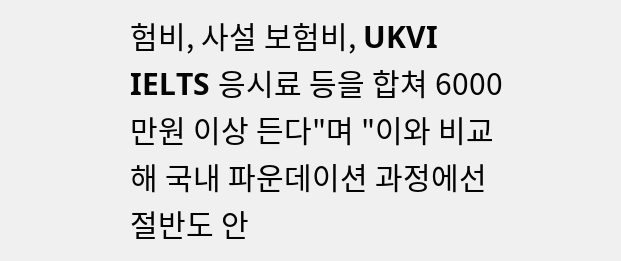험비, 사설 보험비, UKVI IELTS 응시료 등을 합쳐 6000만원 이상 든다"며 "이와 비교해 국내 파운데이션 과정에선 절반도 안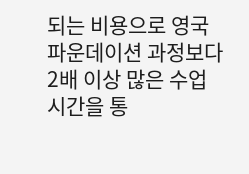되는 비용으로 영국 파운데이션 과정보다 2배 이상 많은 수업 시간을 통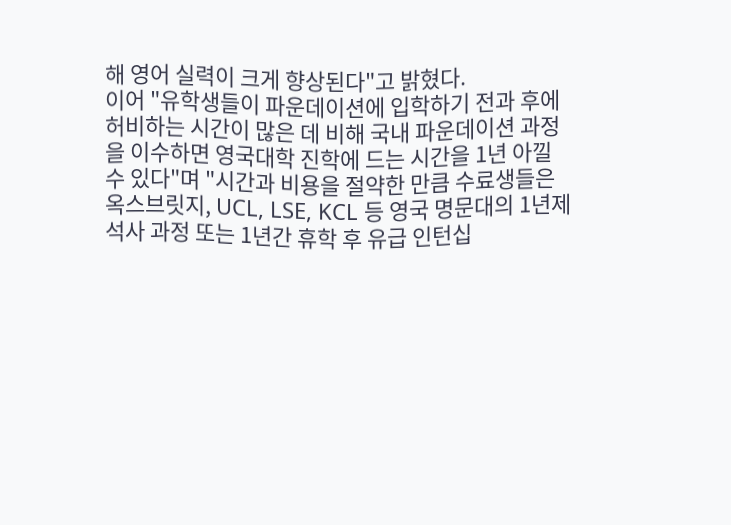해 영어 실력이 크게 향상된다"고 밝혔다.
이어 "유학생들이 파운데이션에 입학하기 전과 후에 허비하는 시간이 많은 데 비해 국내 파운데이션 과정을 이수하면 영국대학 진학에 드는 시간을 1년 아낄 수 있다"며 "시간과 비용을 절약한 만큼 수료생들은 옥스브릿지, UCL, LSE, KCL 등 영국 명문대의 1년제 석사 과정 또는 1년간 휴학 후 유급 인턴십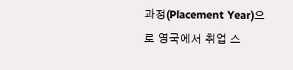과정(Placement Year)으로 영국에서 취업 스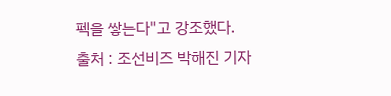펙을 쌓는다"고 강조했다.
출처 : 조선비즈 박해진 기자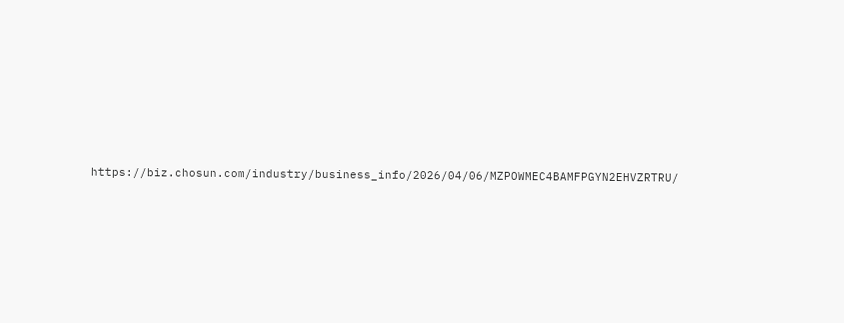https://biz.chosun.com/industry/business_info/2026/04/06/MZPOWMEC4BAMFPGYN2EHVZRTRU/